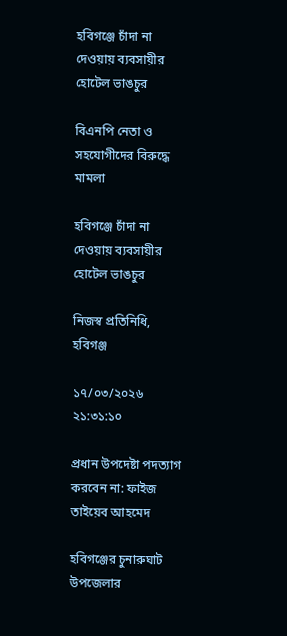হবিগঞ্জে চাঁদা না দেওয়ায় ব্যবসায়ীর হোটেল ভাঙচুর

বিএনপি নেতা ও সহযোগীদের বিরুদ্ধে মামলা

হবিগঞ্জে চাঁদা না দেওয়ায় ব্যবসায়ীর হোটেল ভাঙচুর

নিজস্ব প্রতিনিধি, হবিগঞ্জ

১৭/০৩/২০২৬ ২১:৩১:১০

প্রধান উপদেষ্টা পদত্যাগ করবেন না: ফাইজ তাইয়েব আহমেদ

হবিগঞ্জের চুনারুঘাট উপজেলার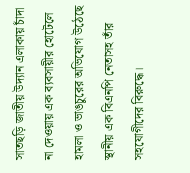সাতছড়ি জাতীয় উদ্যান এলাকায় চাঁদা না দেওয়ায় এক ব্যবসায়ীর হোটেলে হামলা ও ভাঙচুরের অভিযোগ উঠেছে স্থানীয় এক বিএনপি নেতাসহ তাঁর সহযোগীদের বিরুদ্ধে।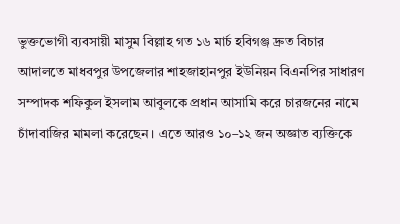ভুক্তভোগী ব্যবসায়ী মাসুম বিল্লাহ গত ১৬ মার্চ হবিগঞ্জ দ্রুত বিচার আদালতে মাধবপুর উপজেলার শাহজাহানপুর ইউনিয়ন বিএনপির সাধারণ সম্পাদক শফিকুল ইসলাম আবুলকে প্রধান আসামি করে চারজনের নামে চাঁদাবাজির মামলা করেছেন। এতে আরও ১০–১২ জন অজ্ঞাত ব্যক্তিকে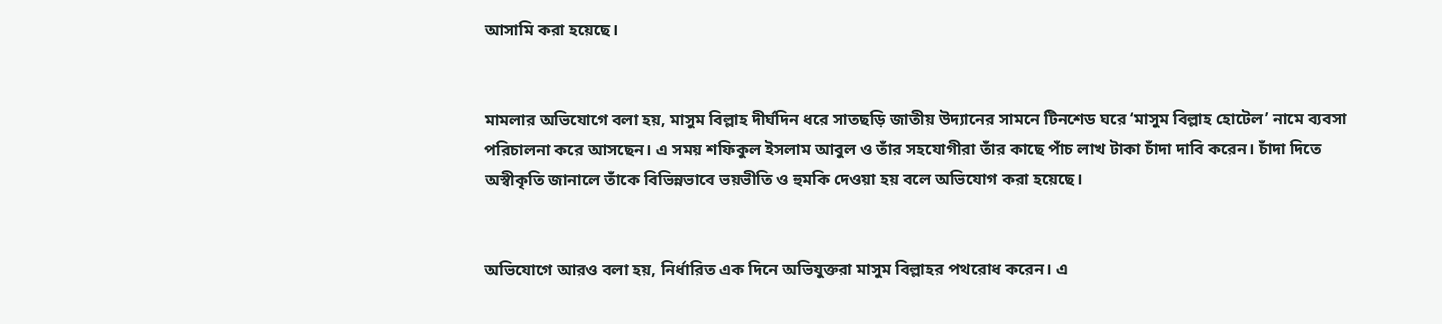আসামি করা হয়েছে।


মামলার অভিযোগে বলা হয়, মাসুম বিল্লাহ দীর্ঘদিন ধরে সাতছড়ি জাতীয় উদ্যানের সামনে টিনশেড ঘরে ‘মাসুম বিল্লাহ হোটেল’ নামে ব্যবসা পরিচালনা করে আসছেন। এ সময় শফিকুল ইসলাম আবুল ও তাঁর সহযোগীরা তাঁর কাছে পাঁচ লাখ টাকা চাঁদা দাবি করেন। চাঁদা দিতে অস্বীকৃতি জানালে তাঁকে বিভিন্নভাবে ভয়ভীতি ও হুমকি দেওয়া হয় বলে অভিযোগ করা হয়েছে।


অভিযোগে আরও বলা হয়, নির্ধারিত এক দিনে অভিযুক্তরা মাসুম বিল্লাহর পথরোধ করেন। এ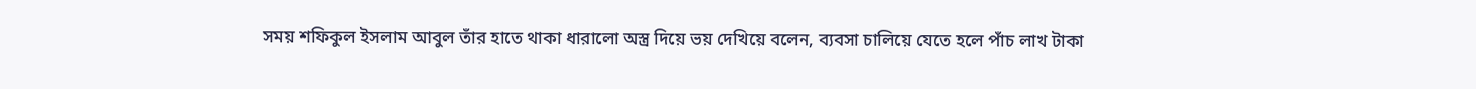সময় শফিকুল ইসলাম আবুল তাঁর হাতে থাকা ধারালো অস্ত্র দিয়ে ভয় দেখিয়ে বলেন, ব্যবসা চালিয়ে যেতে হলে পাঁচ লাখ টাকা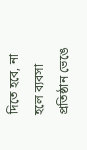দিতে হবে, না হলে ব্যবসা প্রতিষ্ঠান ভেঙে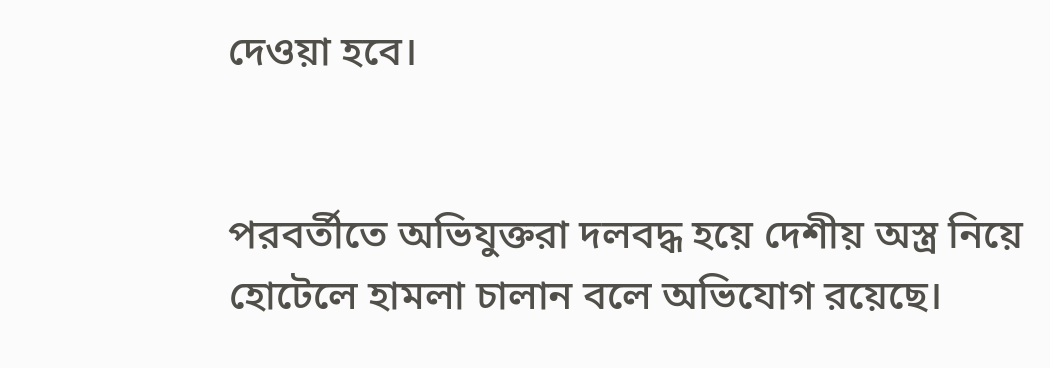দেওয়া হবে।


পরবর্তীতে অভিযুক্তরা দলবদ্ধ হয়ে দেশীয় অস্ত্র নিয়ে হোটেলে হামলা চালান বলে অভিযোগ রয়েছে।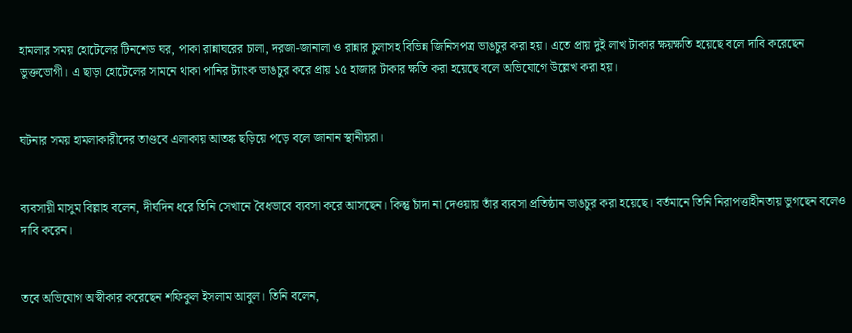হামলার সময় হোটেলের টিনশেড ঘর, পাকা রান্নাঘরের চালা, দরজা-জানালা ও রান্নার চুলাসহ বিভিন্ন জিনিসপত্র ভাঙচুর করা হয়। এতে প্রায় দুই লাখ টাকার ক্ষয়ক্ষতি হয়েছে বলে দাবি করেছেন ভুক্তভোগী। এ ছাড়া হোটেলের সামনে থাকা পানির ট্যাংক ভাঙচুর করে প্রায় ১৫ হাজার টাকার ক্ষতি করা হয়েছে বলে অভিযোগে উল্লেখ করা হয়।


ঘটনার সময় হামলাকারীদের তাণ্ডবে এলাকায় আতঙ্ক ছড়িয়ে পড়ে বলে জানান স্থানীয়রা।


ব্যবসায়ী মাসুম বিল্লাহ বলেন, দীর্ঘদিন ধরে তিনি সেখানে বৈধভাবে ব্যবসা করে আসছেন। কিন্তু চাঁদা না দেওয়ায় তাঁর ব্যবসা প্রতিষ্ঠান ভাঙচুর করা হয়েছে। বর্তমানে তিনি নিরাপত্তাহীনতায় ভুগছেন বলেও দাবি করেন।


তবে অভিযোগ অস্বীকার করেছেন শফিকুল ইসলাম আবুল। তিনি বলেন,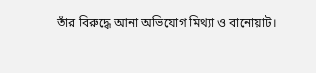তাঁর বিরুদ্ধে আনা অভিযোগ মিথ্যা ও বানোয়াট।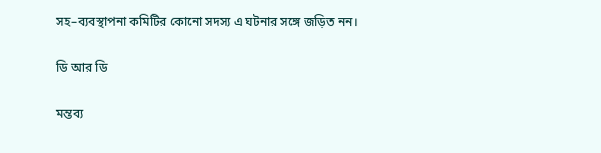সহ–ব্যবস্থাপনা কমিটির কোনো সদস্য এ ঘটনার সঙ্গে জড়িত নন।

ডি আর ডি

মন্তব্য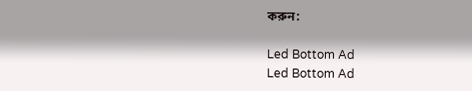করুন:

Led Bottom Ad
Led Bottom Ad